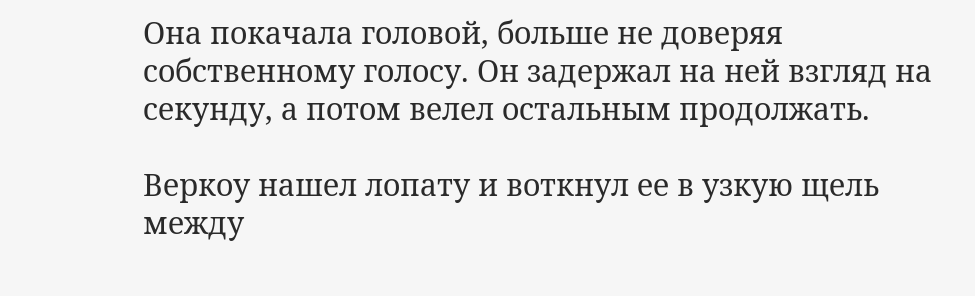Она покачала головой, больше не доверяя собственному голосу. Он задержал на ней взгляд на секунду, а потом велел остальным продолжать.

Веркоу нашел лопату и воткнул ее в узкую щель между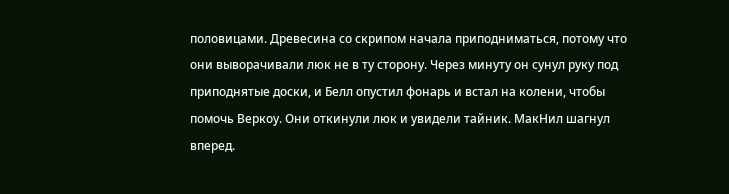половицами. Древесина со скрипом начала приподниматься, потому что они выворачивали люк не в ту сторону. Через минуту он сунул руку под приподнятые доски, и Белл опустил фонарь и встал на колени, чтобы помочь Веркоу. Они откинули люк и увидели тайник. МакНил шагнул вперед.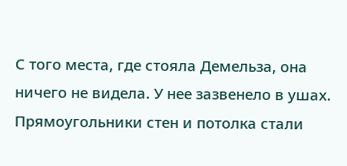С того места, где стояла Демельза, она ничего не видела. У нее зазвенело в ушах. Прямоугольники стен и потолка стали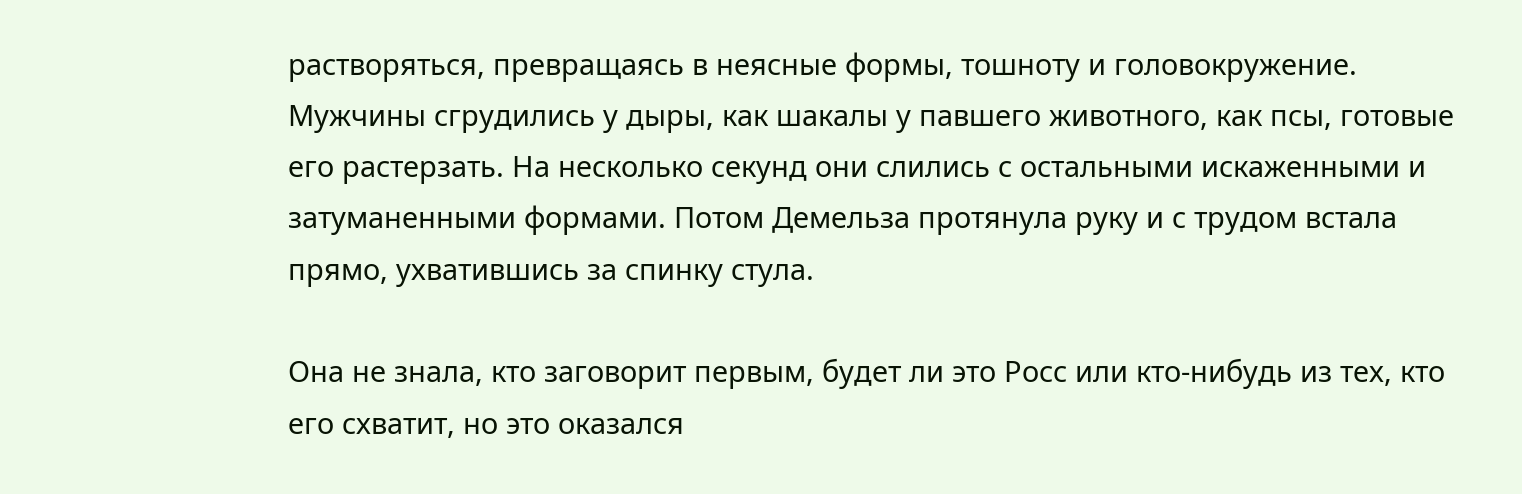растворяться, превращаясь в неясные формы, тошноту и головокружение. Мужчины сгрудились у дыры, как шакалы у павшего животного, как псы, готовые его растерзать. На несколько секунд они слились с остальными искаженными и затуманенными формами. Потом Демельза протянула руку и с трудом встала прямо, ухватившись за спинку стула.

Она не знала, кто заговорит первым, будет ли это Росс или кто-нибудь из тех, кто его схватит, но это оказался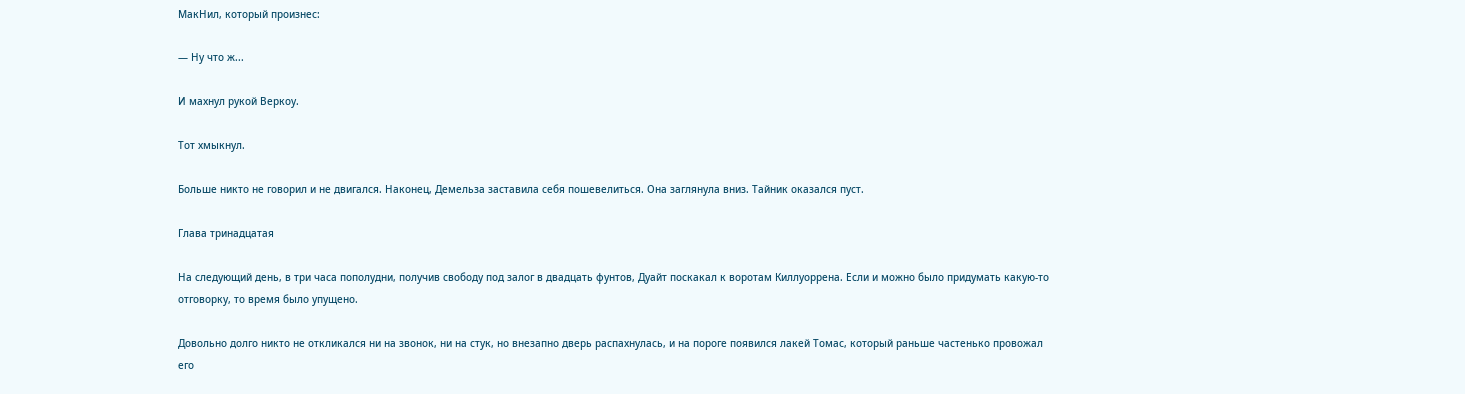МакНил, который произнес:

— Ну что ж...

И махнул рукой Веркоу.

Тот хмыкнул.

Больше никто не говорил и не двигался. Наконец, Демельза заставила себя пошевелиться. Она заглянула вниз. Тайник оказался пуст.

Глава тринадцатая

На следующий день, в три часа пополудни, получив свободу под залог в двадцать фунтов, Дуайт поскакал к воротам Киллуоррена. Если и можно было придумать какую-то отговорку, то время было упущено.

Довольно долго никто не откликался ни на звонок, ни на стук, но внезапно дверь распахнулась, и на пороге появился лакей Томас, который раньше частенько провожал его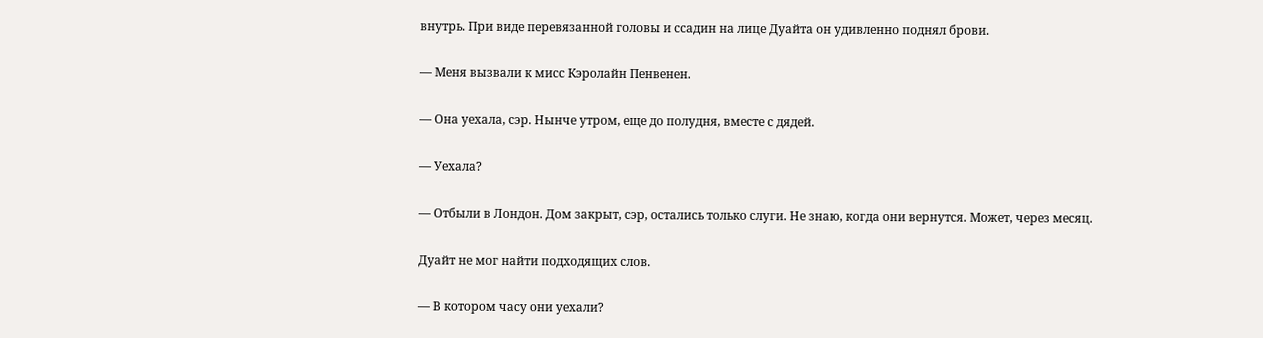внутрь. При виде перевязанной головы и ссадин на лице Дуайта он удивленно поднял брови.

— Меня вызвали к мисс Кэролайн Пенвенен.

— Она уехала, сэр. Нынче утром, еще до полудня, вместе с дядей.

— Уехала?

— Отбыли в Лондон. Дом закрыт, сэр, остались только слуги. Не знаю, когда они вернутся. Может, через месяц.

Дуайт не мог найти подходящих слов.

— В котором часу они уехали?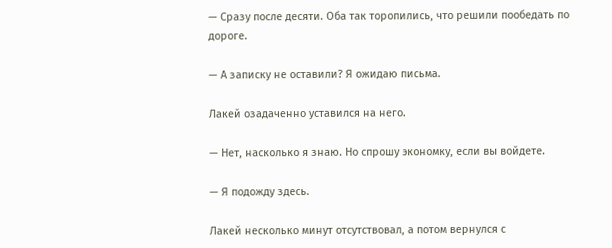— Сразу после десяти. Оба так торопились, что решили пообедать по дороге.

— А записку не оставили? Я ожидаю письма.

Лакей озадаченно уставился на него.

— Нет, насколько я знаю. Но спрошу экономку, если вы войдете.

— Я подожду здесь.

Лакей несколько минут отсутствовал, а потом вернулся с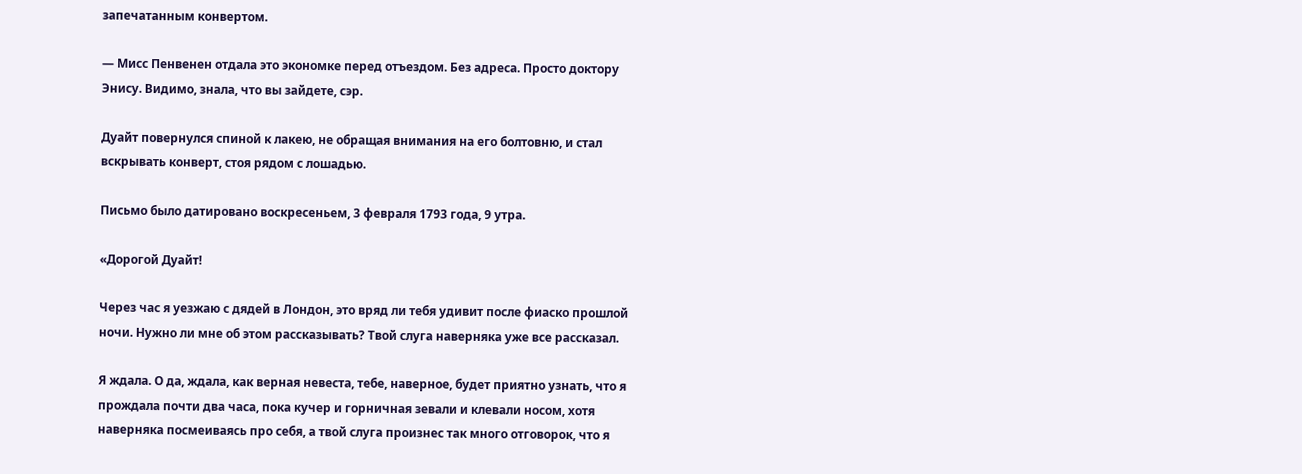запечатанным конвертом.

— Мисс Пенвенен отдала это экономке перед отъездом. Без адреса. Просто доктору Энису. Видимо, знала, что вы зайдете, сэр.

Дуайт повернулся спиной к лакею, не обращая внимания на его болтовню, и стал вскрывать конверт, стоя рядом с лошадью.

Письмо было датировано воскресеньем, 3 февраля 1793 года, 9 утра.

«Дорогой Дуайт!

Через час я уезжаю с дядей в Лондон, это вряд ли тебя удивит после фиаско прошлой ночи. Нужно ли мне об этом рассказывать? Твой слуга наверняка уже все рассказал.

Я ждала. О да, ждала, как верная невеста, тебе, наверное, будет приятно узнать, что я прождала почти два часа, пока кучер и горничная зевали и клевали носом, хотя наверняка посмеиваясь про себя, а твой слуга произнес так много отговорок, что я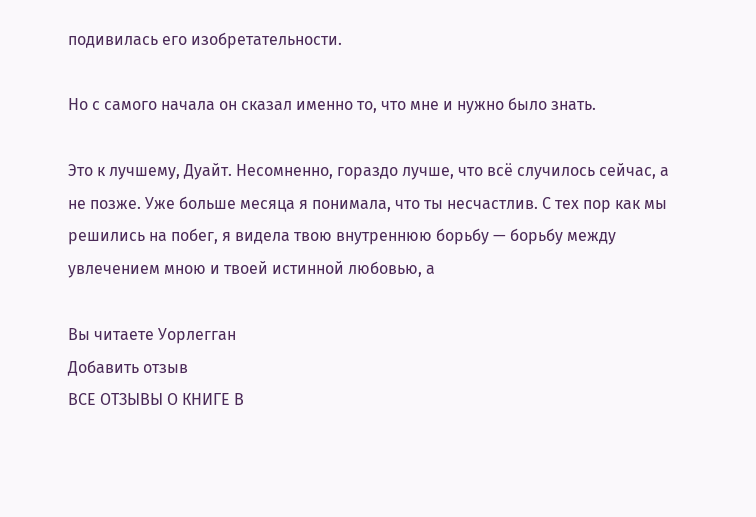подивилась его изобретательности.

Но с самого начала он сказал именно то, что мне и нужно было знать.

Это к лучшему, Дуайт. Несомненно, гораздо лучше, что всё случилось сейчас, а не позже. Уже больше месяца я понимала, что ты несчастлив. С тех пор как мы решились на побег, я видела твою внутреннюю борьбу — борьбу между увлечением мною и твоей истинной любовью, а

Вы читаете Уорлегган
Добавить отзыв
ВСЕ ОТЗЫВЫ О КНИГЕ В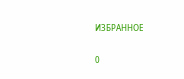ИЗБРАННОЕ

0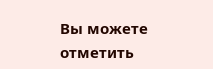Вы можете отметить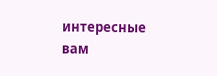интересные вам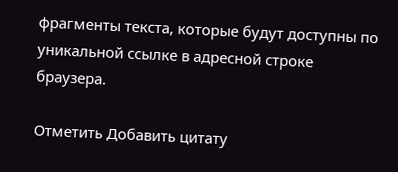фрагменты текста, которые будут доступны по уникальной ссылке в адресной строке браузера.

Отметить Добавить цитату